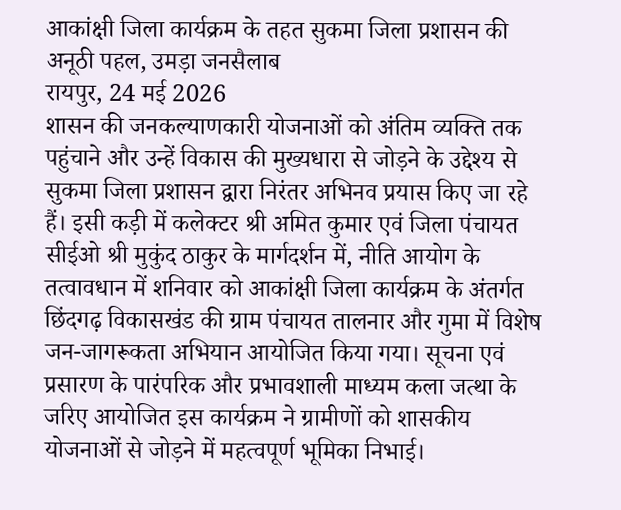आकांक्षी जिला कार्यक्रम के तहत सुकमा जिला प्रशासन की अनूठी पहल, उमड़ा जनसैलाब
रायपुर, 24 मई 2026
शासन की जनकल्याणकारी योजनाओं को अंतिम व्यक्ति तक पहुंचाने और उन्हें विकास की मुख्यधारा से जोड़ने के उद्देश्य से सुकमा जिला प्रशासन द्वारा निरंतर अभिनव प्रयास किए जा रहे हैं। इसी कड़ी में कलेक्टर श्री अमित कुमार एवं जिला पंचायत सीईओ श्री मुकुंद ठाकुर के मार्गदर्शन में, नीति आयोग के तत्वावधान में शनिवार को आकांक्षी जिला कार्यक्रम के अंतर्गत छिंदगढ़ विकासखंड की ग्राम पंचायत तालनार और गुमा में विशेष जन-जागरूकता अभियान आयोजित किया गया। सूचना एवं प्रसारण के पारंपरिक और प्रभावशाली माध्यम कला जत्था के जरिए आयोजित इस कार्यक्रम ने ग्रामीणों को शासकीय योजनाओं से जोड़ने में महत्वपूर्ण भूमिका निभाई।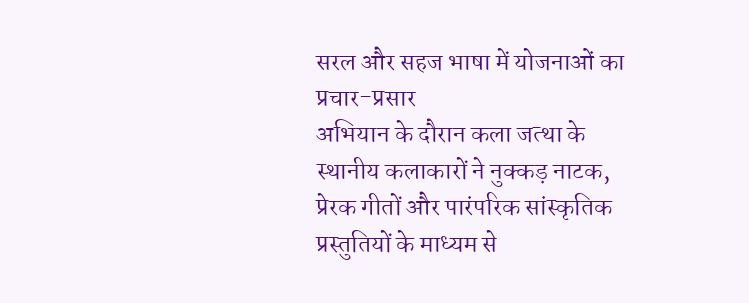सरल और सहज भाषा में योजनाओं का प्रचार-प्रसार
अभियान के दौरान कला जत्था के स्थानीय कलाकारों ने नुक्कड़ नाटक, प्रेरक गीतों और पारंपरिक सांस्कृतिक प्रस्तुतियों के माध्यम से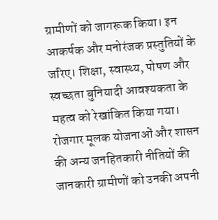ग्रामीणों को जागरूक किया। इन आकर्षक और मनोरंजक प्रस्तुतियों के जरिए। शिक्षा, स्वास्थ्य, पोषण और स्वच्छता बुनियादी आवश्यकता के महत्व को रेखांकित किया गया। रोजगार मूलक योजनाओं और शासन की अन्य जनहितकारी नीतियों की जानकारी ग्रामीणों को उनकी अपनी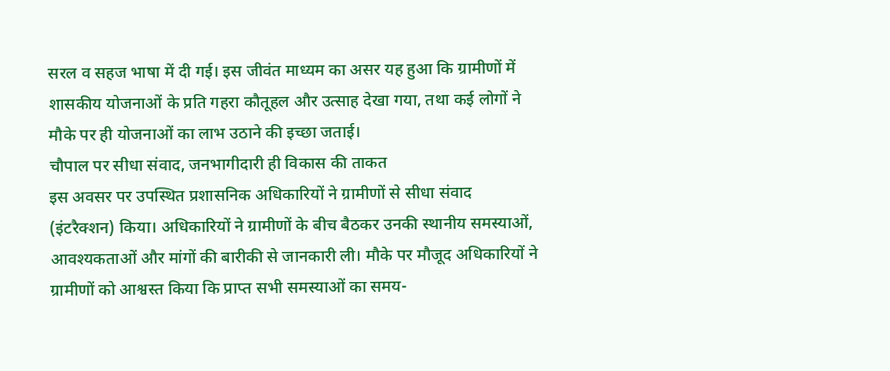सरल व सहज भाषा में दी गई। इस जीवंत माध्यम का असर यह हुआ कि ग्रामीणों में शासकीय योजनाओं के प्रति गहरा कौतूहल और उत्साह देखा गया, तथा कई लोगों ने मौके पर ही योजनाओं का लाभ उठाने की इच्छा जताई।
चौपाल पर सीधा संवाद, जनभागीदारी ही विकास की ताकत
इस अवसर पर उपस्थित प्रशासनिक अधिकारियों ने ग्रामीणों से सीधा संवाद (इंटरैक्शन) किया। अधिकारियों ने ग्रामीणों के बीच बैठकर उनकी स्थानीय समस्याओं, आवश्यकताओं और मांगों की बारीकी से जानकारी ली। मौके पर मौजूद अधिकारियों ने ग्रामीणों को आश्वस्त किया कि प्राप्त सभी समस्याओं का समय-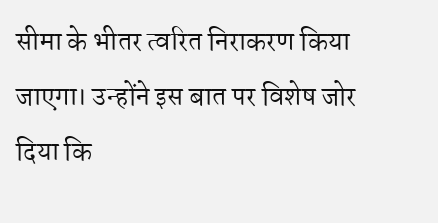सीमा के भीतर त्वरित निराकरण किया जाएगा। उन्होंने इस बात पर विशेष जोर दिया कि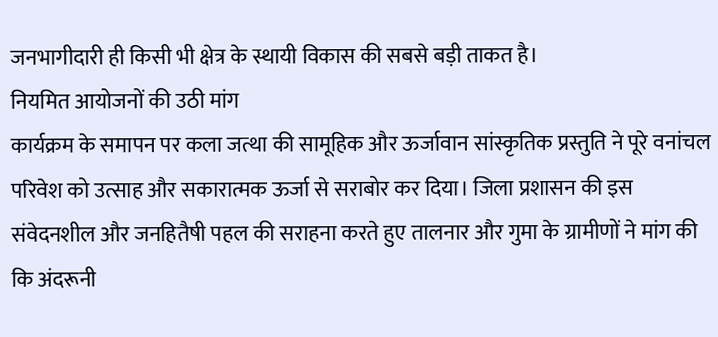जनभागीदारी ही किसी भी क्षेत्र के स्थायी विकास की सबसे बड़ी ताकत है।
नियमित आयोजनों की उठी मांग
कार्यक्रम के समापन पर कला जत्था की सामूहिक और ऊर्जावान सांस्कृतिक प्रस्तुति ने पूरे वनांचल परिवेश को उत्साह और सकारात्मक ऊर्जा से सराबोर कर दिया। जिला प्रशासन की इस संवेदनशील और जनहितैषी पहल की सराहना करते हुए तालनार और गुमा के ग्रामीणों ने मांग की कि अंदरूनी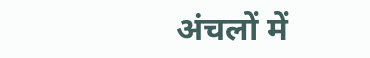अंचलों में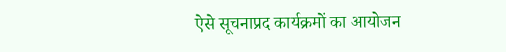ऐसे सूचनाप्रद कार्यक्रमों का आयोजन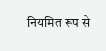नियमित रूप से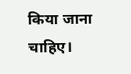किया जाना चाहिए।